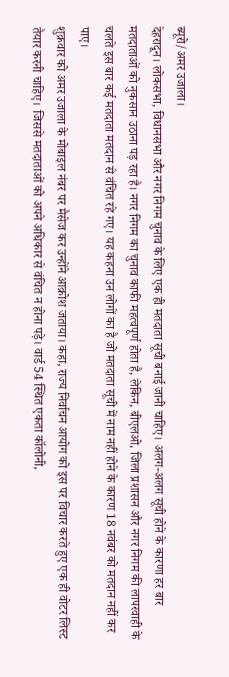ब्यूरो/अमर उजाला।
देहरादून। लोकसभा, विधानसभा और नगर निगम चुनाव के लिए एक ही मतदाता सूची बनाई जानी चाहिए। अलग-अलग सूची होने के कारणा हर बार मतदाताओं को नुकसान उठाना पड़ रहा है। नगर निगम का चुनाव काफी महत्वपूर्ण होता है, लेकिन, बीएलओ, जिला प्रशासन और नगर निगम की लापरवाही के चलते इस बार कई मतदाता मतदान से वंचित रहे गए। यह कहना उन लोगों का है जो मतदाता सूची में नाम नहीं होने के कारण 18 नवंबर को मतदान नहीं कर पाए।
शुक्रवार को अमर उजाला के मोबाइल नंबर पर मैसेज कर उन्होंने आक्रोश जताया। कहा, राज्य निर्वाचन आयोग को इस पर विचार करते हुए एक ही वोटर लिस्ट तैयार करनी चाहिए। जिससे मतदाताओं को अपने अधिकार से वंचित न होना पड़े। वार्ड 54 स्थित एकता कॉलोनी,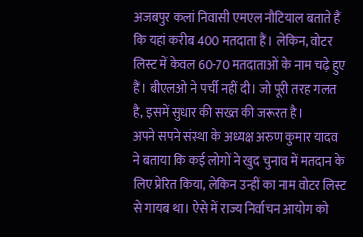अजबपुर कलां निवासी एमएल नौटियाल बताते हैं कि यहां करीब 400 मतदाता हैं। लेकिन, वोटर लिस्ट में केवल 60-70 मतदाताओं के नाम चढ़े हुए हैं। बीएलओ ने पर्ची नहीं दी। जो पूरी तरह गलत है, इसमें सुधार की सख्त की जरूरत है।
अपने सपने संस्था के अध्यक्ष अरुण कुमार यादव ने बताया कि कई लोगों ने खुद चुनाव में मतदान के लिए प्रेरित किया, लेकिन उन्हीं का नाम वोटर लिस्ट से गायब था। ऐसे में राज्य निर्वाचन आयोग को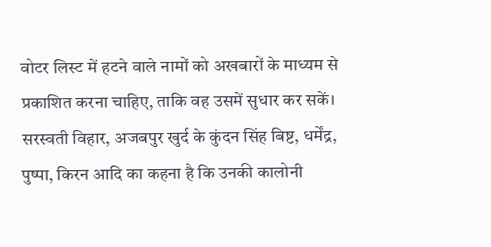वोटर लिस्ट में हटने वाले नामों को अखबारों के माध्यम से प्रकाशित करना चाहिए, ताकि वह उसमें सुधार कर सकें। सरस्वती विहार, अजबपुर खुर्द के कुंदन सिंह बिष्ट, धर्मेंद्र, पुष्पा, किरन आदि का कहना है कि उनकी कालोनी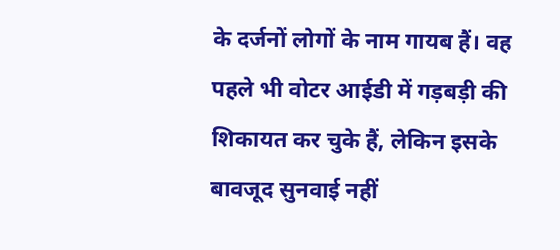के दर्जनों लोगों के नाम गायब हैं। वह पहले भी वोटर आईडी में गड़बड़ी की शिकायत कर चुके हैं, लेकिन इसके बावजूद सुनवाई नहीं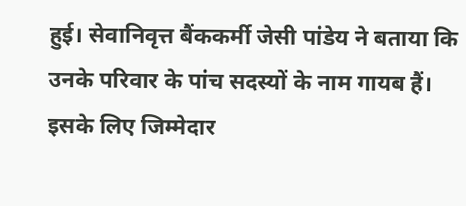हुई। सेवानिवृत्त बैंककर्मी जेसी पांडेय ने बताया कि उनके परिवार के पांच सदस्यों के नाम गायब हैं। इसके लिए जिम्मेदार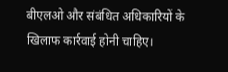बीएलओ और संबंधित अधिकारियों के खिलाफ कार्रवाई होनी चाहिए।